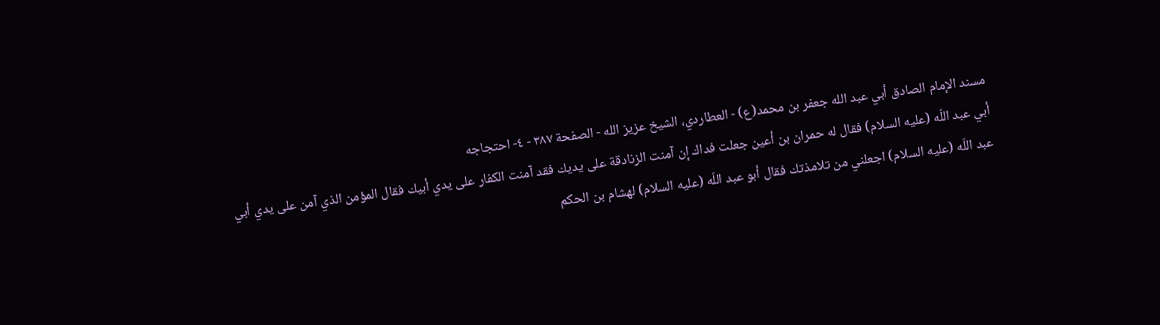مسند الإمام الصادق أبي عبد الله جعفر بن محمد(ع) - العطاردي، الشيخ عزيز الله - الصفحة ٣٨٧ - ٤- احتجاجه
أبي عبد اللّه (عليه السلام) فقال له حمران بن أعين جعلت فداك إن آمنت الزنادقة على يديك فقد آمنت الكفار على يدي أبيك فقال المؤمن الذي آمن على يدي أبي عبد اللّه (عليه السلام) اجعلني من تلامذتك فقال أبو عبد اللّه (عليه السلام) لهشام بن الحكم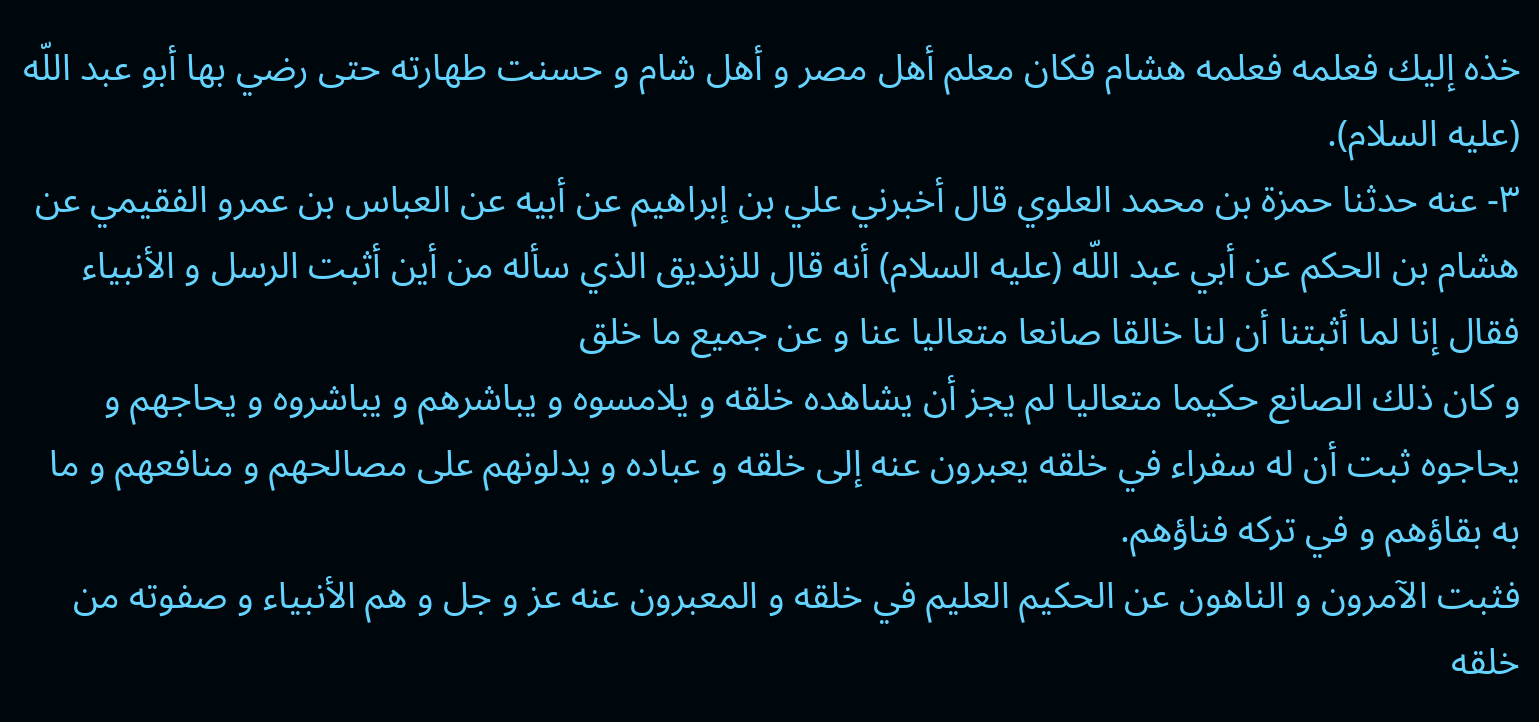خذه إليك فعلمه فعلمه هشام فكان معلم أهل مصر و أهل شام و حسنت طهارته حتى رضي بها أبو عبد اللّه (عليه السلام).
٣- عنه حدثنا حمزة بن محمد العلوي قال أخبرني علي بن إبراهيم عن أبيه عن العباس بن عمرو الفقيمي عن هشام بن الحكم عن أبي عبد اللّه (عليه السلام) أنه قال للزنديق الذي سأله من أين أثبت الرسل و الأنبياء فقال إنا لما أثبتنا أن لنا خالقا صانعا متعاليا عنا و عن جميع ما خلق
و كان ذلك الصانع حكيما متعاليا لم يجز أن يشاهده خلقه و يلامسوه و يباشرهم و يباشروه و يحاجهم و يحاجوه ثبت أن له سفراء في خلقه يعبرون عنه إلى خلقه و عباده و يدلونهم على مصالحهم و منافعهم و ما به بقاؤهم و في تركه فناؤهم.
فثبت الآمرون و الناهون عن الحكيم العليم في خلقه و المعبرون عنه عز و جل و هم الأنبياء و صفوته من خلقه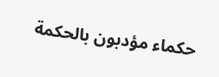حكماء مؤدبون بالحكمة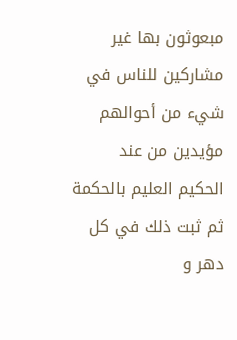مبعوثون بها غير مشاركين للناس في شيء من أحوالهم مؤيدين من عند الحكيم العليم بالحكمة ثم ثبت ذلك في كل دهر و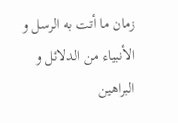زمان ما أتت به الرسل و الأنبياء من الدلائل و البراهين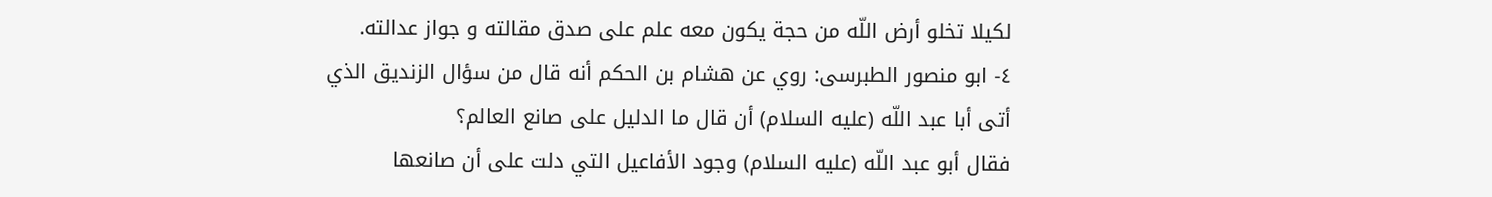لكيلا تخلو أرض اللّه من حجة يكون معه علم على صدق مقالته و جواز عدالته.
٤- ابو منصور الطبرسى: روي عن هشام بن الحكم أنه قال من سؤال الزنديق الذي أتى أبا عبد اللّه (عليه السلام) أن قال ما الدليل على صانع العالم؟
فقال أبو عبد اللّه (عليه السلام) وجود الأفاعيل التي دلت على أن صانعها